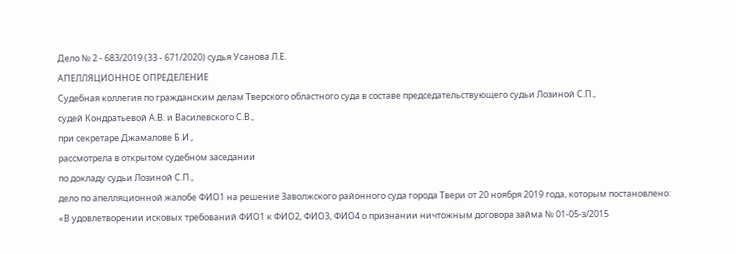Дело № 2 - 683/2019 (33 - 671/2020) судья Усанова Л.Е.
АПЕЛЛЯЦИОННОЕ ОПРЕДЕЛЕНИЕ
Судебная коллегия по гражданским делам Тверского областного суда в составе председательствующего судьи Лозиной С.П.,
судей Кондратьевой А.В. и Василевского С.В.,
при секретаре Джамалове Б.И.,
рассмотрела в открытом судебном заседании
по докладу судьи Лозиной С.П.,
дело по апелляционной жалобе ФИО1 на решение Заволжского районного суда города Твери от 20 ноября 2019 года, которым постановлено:
«В удовлетворении исковых требований ФИО1 к ФИО2, ФИО3, ФИО4 о признании ничтожным договора займа № 01-05-з/2015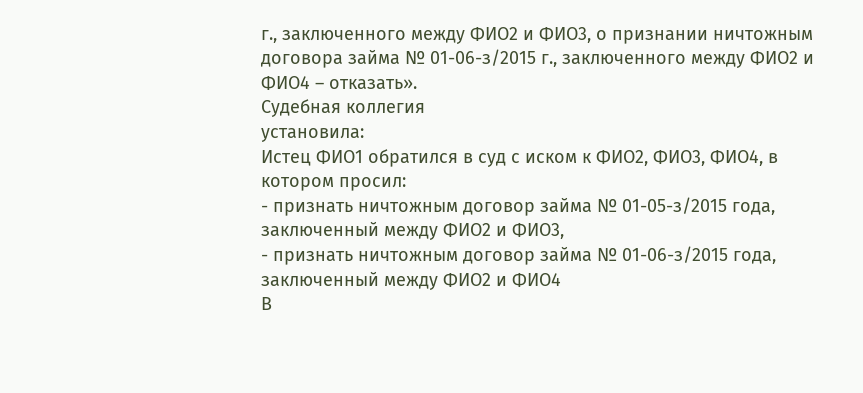г., заключенного между ФИО2 и ФИО3, о признании ничтожным договора займа № 01-06-з/2015 г., заключенного между ФИО2 и ФИО4 – отказать».
Судебная коллегия
установила:
Истец ФИО1 обратился в суд с иском к ФИО2, ФИО3, ФИО4, в котором просил:
- признать ничтожным договор займа № 01-05-з/2015 года, заключенный между ФИО2 и ФИО3,
- признать ничтожным договор займа № 01-06-з/2015 года, заключенный между ФИО2 и ФИО4
В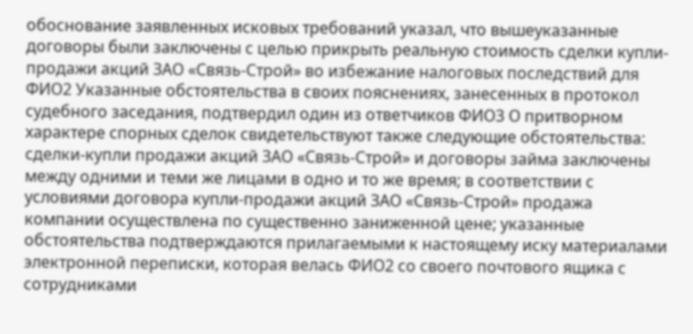обоснование заявленных исковых требований указал, что вышеуказанные договоры были заключены с целью прикрыть реальную стоимость сделки купли-продажи акций ЗАО «Связь-Строй» во избежание налоговых последствий для ФИО2 Указанные обстоятельства в своих пояснениях, занесенных в протокол судебного заседания, подтвердил один из ответчиков ФИО3 О притворном характере спорных сделок свидетельствуют также следующие обстоятельства: сделки-купли продажи акций ЗАО «Связь-Строй» и договоры займа заключены между одними и теми же лицами в одно и то же время; в соответствии с условиями договора купли-продажи акций ЗАО «Связь-Строй» продажа компании осуществлена по существенно заниженной цене; указанные обстоятельства подтверждаются прилагаемыми к настоящему иску материалами электронной переписки, которая велась ФИО2 со своего почтового ящика с сотрудниками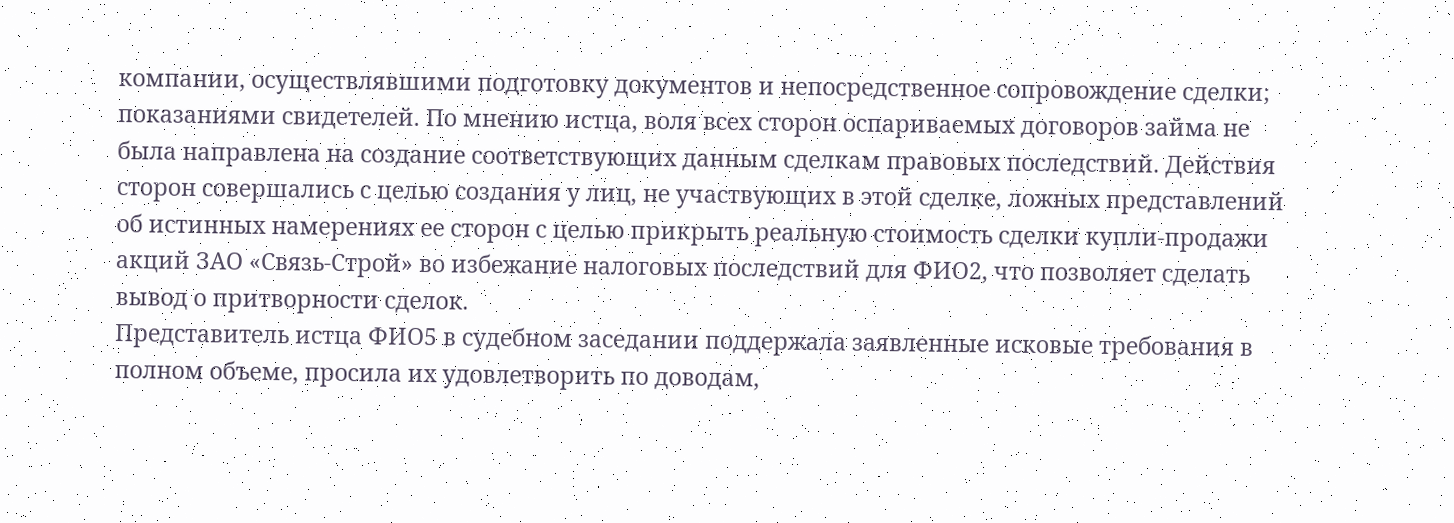компании, осуществлявшими подготовку документов и непосредственное сопровождение сделки; показаниями свидетелей. По мнению истца, воля всех сторон оспариваемых договоров займа не была направлена на создание соответствующих данным сделкам правовых последствий. Действия сторон совершались с целью создания у лиц, не участвующих в этой сделке, ложных представлений об истинных намерениях ее сторон с целью прикрыть реальную стоимость сделки купли-продажи акций ЗАО «Связь-Строй» во избежание налоговых последствий для ФИО2, что позволяет сделать вывод о притворности сделок.
Представитель истца ФИО5 в судебном заседании поддержала заявленные исковые требования в полном объеме, просила их удовлетворить по доводам,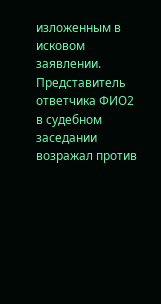изложенным в исковом заявлении.
Представитель ответчика ФИО2 в судебном заседании возражал против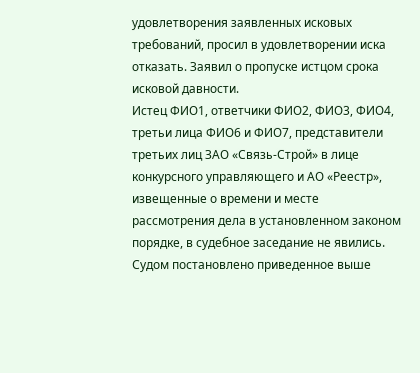удовлетворения заявленных исковых требований, просил в удовлетворении иска отказать. Заявил о пропуске истцом срока исковой давности.
Истец ФИО1, ответчики ФИО2, ФИО3, ФИО4, третьи лица ФИО6 и ФИО7, представители третьих лиц ЗАО «Связь-Строй» в лице конкурсного управляющего и АО «Реестр», извещенные о времени и месте рассмотрения дела в установленном законом порядке, в судебное заседание не явились.
Судом постановлено приведенное выше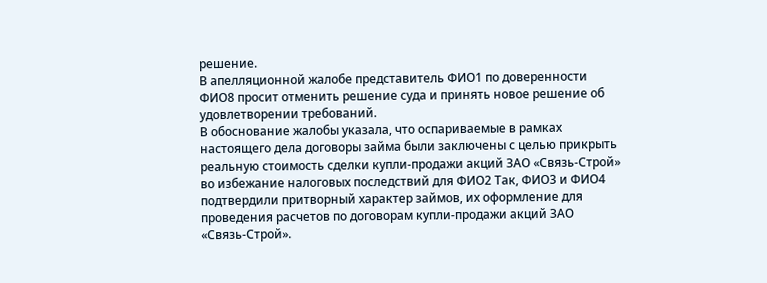решение.
В апелляционной жалобе представитель ФИО1 по доверенности ФИО8 просит отменить решение суда и принять новое решение об удовлетворении требований.
В обоснование жалобы указала, что оспариваемые в рамках настоящего дела договоры займа были заключены с целью прикрыть реальную стоимость сделки купли-продажи акций ЗАО «Связь-Строй» во избежание налоговых последствий для ФИО2 Так, ФИО3 и ФИО4 подтвердили притворный характер займов, их оформление для проведения расчетов по договорам купли-продажи акций ЗАО «Связь-Строй».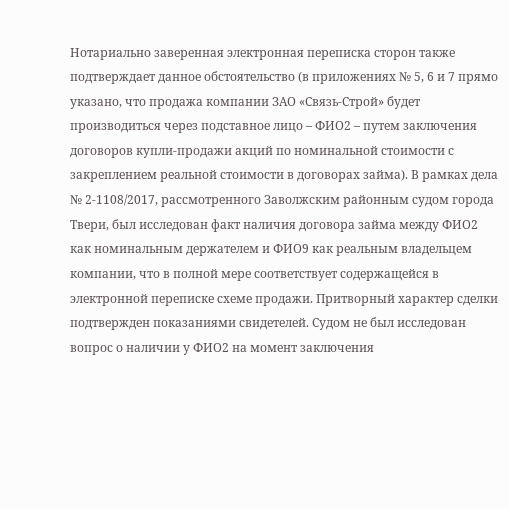Нотариально заверенная электронная переписка сторон также подтверждает данное обстоятельство (в приложениях № 5, 6 и 7 прямо указано, что продажа компании ЗАО «Связь-Строй» будет производиться через подставное лицо – ФИО2 – путем заключения договоров купли-продажи акций по номинальной стоимости с закреплением реальной стоимости в договорах займа). В рамках дела № 2-1108/2017, рассмотренного Заволжским районным судом города Твери, был исследован факт наличия договора займа между ФИО2 как номинальным держателем и ФИО9 как реальным владельцем компании, что в полной мере соответствует содержащейся в электронной переписке схеме продажи. Притворный характер сделки подтвержден показаниями свидетелей. Судом не был исследован вопрос о наличии у ФИО2 на момент заключения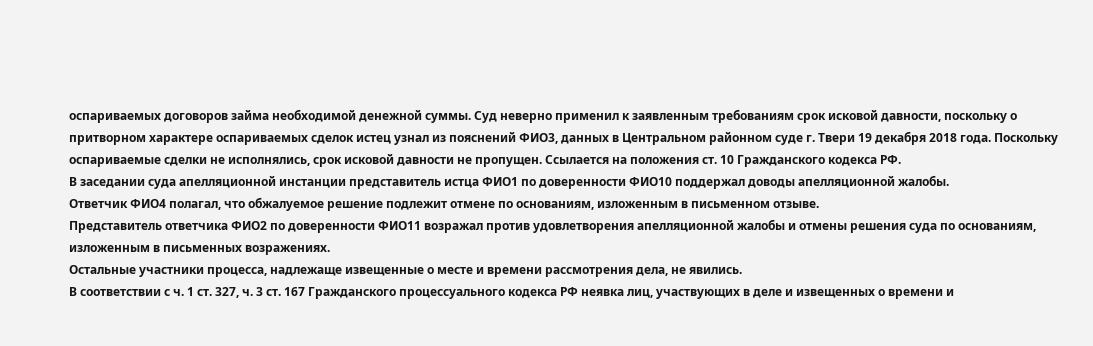оспариваемых договоров займа необходимой денежной суммы. Суд неверно применил к заявленным требованиям срок исковой давности, поскольку о притворном характере оспариваемых сделок истец узнал из пояснений ФИО3, данных в Центральном районном суде г. Твери 19 декабря 2018 года. Поскольку оспариваемые сделки не исполнялись, срок исковой давности не пропущен. Ссылается на положения ст. 10 Гражданского кодекса РФ.
В заседании суда апелляционной инстанции представитель истца ФИО1 по доверенности ФИО10 поддержал доводы апелляционной жалобы.
Ответчик ФИО4 полагал, что обжалуемое решение подлежит отмене по основаниям, изложенным в письменном отзыве.
Представитель ответчика ФИО2 по доверенности ФИО11 возражал против удовлетворения апелляционной жалобы и отмены решения суда по основаниям, изложенным в письменных возражениях.
Остальные участники процесса, надлежаще извещенные о месте и времени рассмотрения дела, не явились.
В соответствии с ч. 1 ст. 327, ч. 3 ст. 167 Гражданского процессуального кодекса РФ неявка лиц, участвующих в деле и извещенных о времени и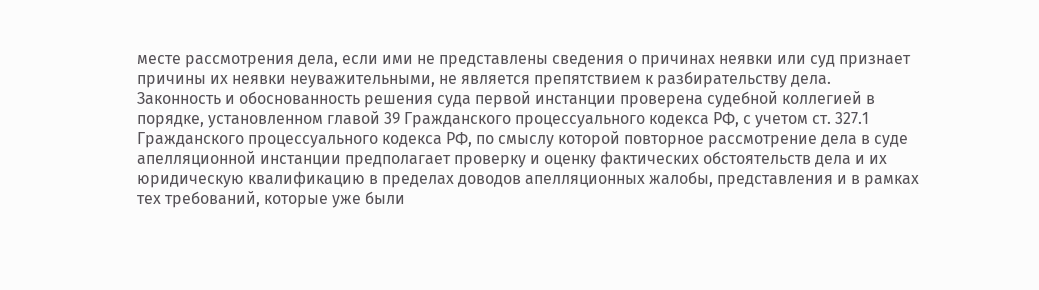месте рассмотрения дела, если ими не представлены сведения о причинах неявки или суд признает причины их неявки неуважительными, не является препятствием к разбирательству дела.
Законность и обоснованность решения суда первой инстанции проверена судебной коллегией в порядке, установленном главой 39 Гражданского процессуального кодекса РФ, с учетом ст. 327.1 Гражданского процессуального кодекса РФ, по смыслу которой повторное рассмотрение дела в суде апелляционной инстанции предполагает проверку и оценку фактических обстоятельств дела и их юридическую квалификацию в пределах доводов апелляционных жалобы, представления и в рамках тех требований, которые уже были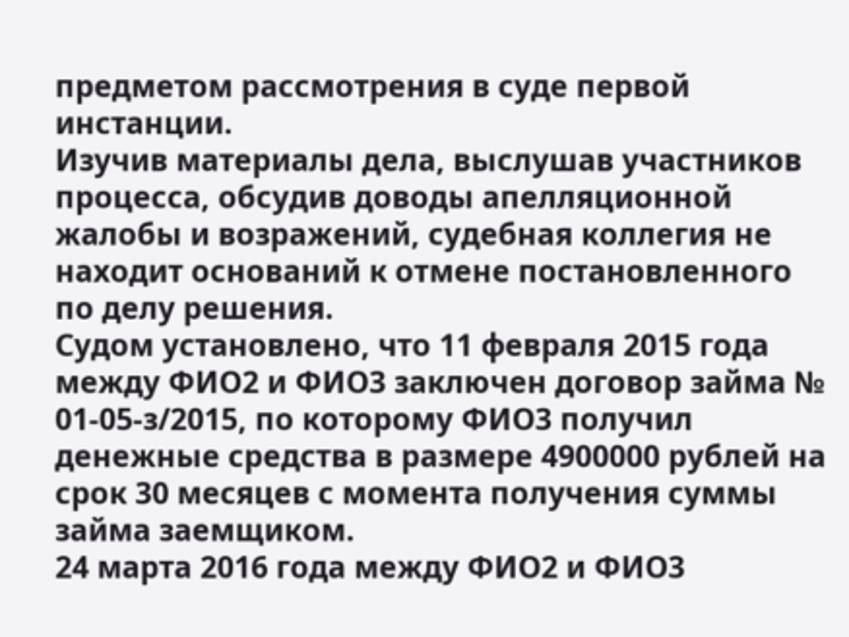предметом рассмотрения в суде первой инстанции.
Изучив материалы дела, выслушав участников процесса, обсудив доводы апелляционной жалобы и возражений, судебная коллегия не находит оснований к отмене постановленного по делу решения.
Судом установлено, что 11 февраля 2015 года между ФИО2 и ФИО3 заключен договор займа № 01-05-з/2015, по которому ФИО3 получил денежные средства в размере 4900000 рублей на срок 30 месяцев с момента получения суммы займа заемщиком.
24 марта 2016 года между ФИО2 и ФИО3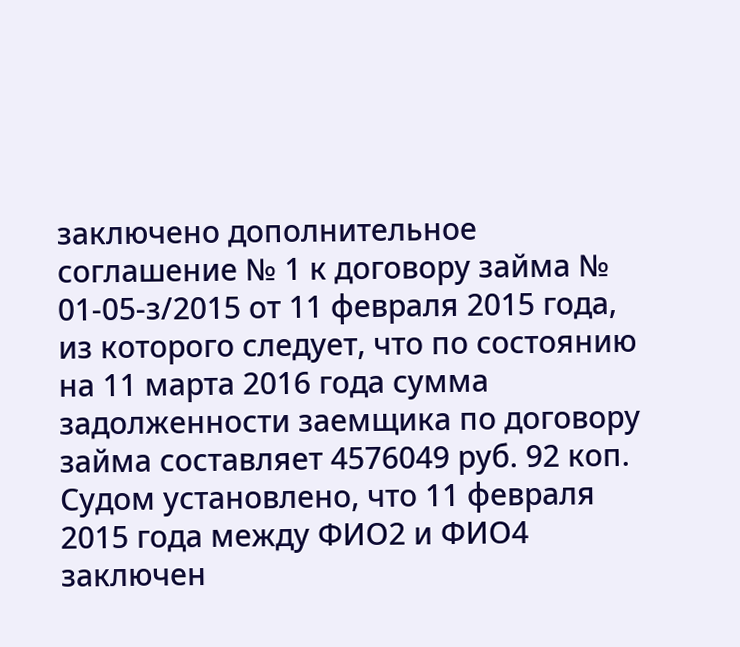заключено дополнительное соглашение № 1 к договору займа № 01-05-з/2015 от 11 февраля 2015 года, из которого следует, что по состоянию на 11 марта 2016 года сумма задолженности заемщика по договору займа составляет 4576049 руб. 92 коп.
Судом установлено, что 11 февраля 2015 года между ФИО2 и ФИО4 заключен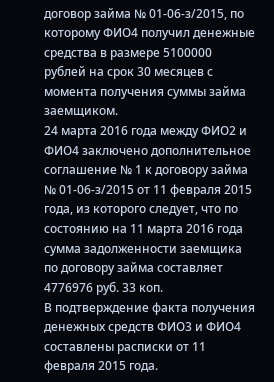договор займа № 01-06-з/2015, по которому ФИО4 получил денежные средства в размере 5100000 рублей на срок 30 месяцев с момента получения суммы займа заемщиком.
24 марта 2016 года между ФИО2 и ФИО4 заключено дополнительное соглашение № 1 к договору займа № 01-06-з/2015 от 11 февраля 2015 года, из которого следует, что по состоянию на 11 марта 2016 года сумма задолженности заемщика по договору займа составляет 4776976 руб. 33 коп.
В подтверждение факта получения денежных средств ФИО3 и ФИО4 составлены расписки от 11 февраля 2015 года.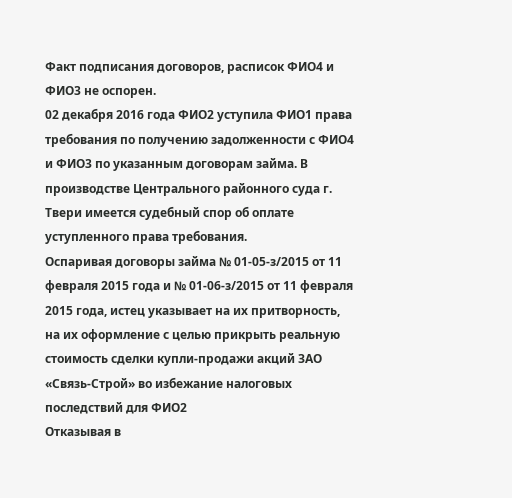Факт подписания договоров, расписок ФИО4 и ФИО3 не оспорен.
02 декабря 2016 года ФИО2 уступила ФИО1 права требования по получению задолженности с ФИО4 и ФИО3 по указанным договорам займа. В производстве Центрального районного суда г. Твери имеется судебный спор об оплате уступленного права требования.
Оспаривая договоры займа № 01-05-з/2015 от 11 февраля 2015 года и № 01-06-з/2015 от 11 февраля 2015 года, истец указывает на их притворность, на их оформление с целью прикрыть реальную стоимость сделки купли-продажи акций ЗАО «Связь-Строй» во избежание налоговых последствий для ФИО2
Отказывая в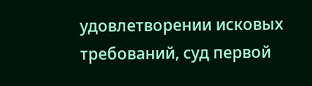удовлетворении исковых требований, суд первой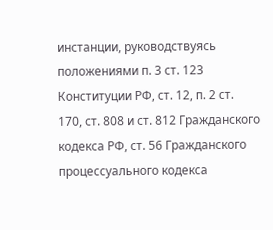инстанции, руководствуясь положениями п. 3 ст. 123 Конституции РФ, ст. 12, п. 2 ст. 170, ст. 808 и ст. 812 Гражданского кодекса РФ, ст. 56 Гражданского процессуального кодекса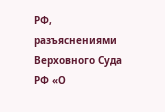РФ, разъяснениями Верховного Суда РФ «О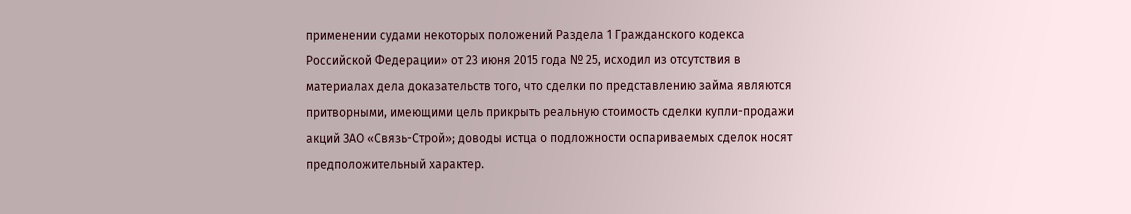применении судами некоторых положений Раздела 1 Гражданского кодекса Российской Федерации» от 23 июня 2015 года № 25, исходил из отсутствия в материалах дела доказательств того, что сделки по представлению займа являются притворными, имеющими цель прикрыть реальную стоимость сделки купли-продажи акций ЗАО «Связь-Строй»; доводы истца о подложности оспариваемых сделок носят предположительный характер.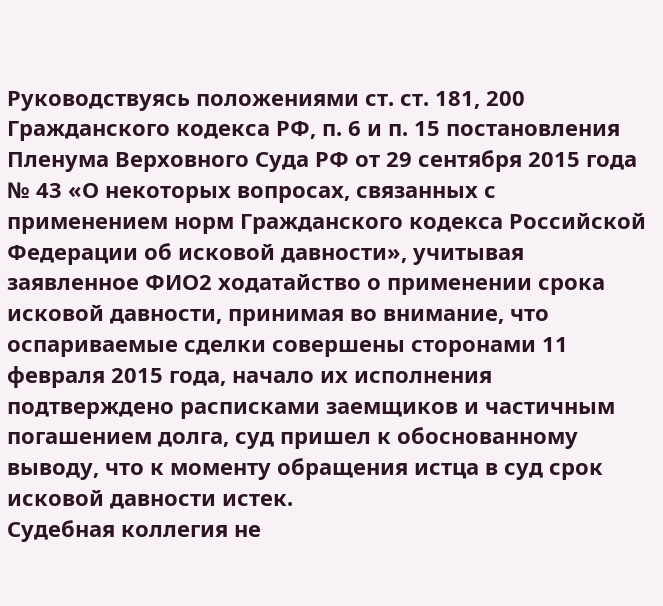Руководствуясь положениями ст. ст. 181, 200 Гражданского кодекса РФ, п. 6 и п. 15 постановления Пленума Верховного Суда РФ от 29 сентября 2015 года № 43 «О некоторых вопросах, связанных с применением норм Гражданского кодекса Российской Федерации об исковой давности», учитывая заявленное ФИО2 ходатайство о применении срока исковой давности, принимая во внимание, что оспариваемые сделки совершены сторонами 11 февраля 2015 года, начало их исполнения подтверждено расписками заемщиков и частичным погашением долга, суд пришел к обоснованному выводу, что к моменту обращения истца в суд срок исковой давности истек.
Судебная коллегия не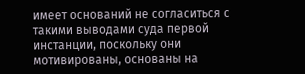имеет оснований не согласиться с такими выводами суда первой инстанции, поскольку они мотивированы, основаны на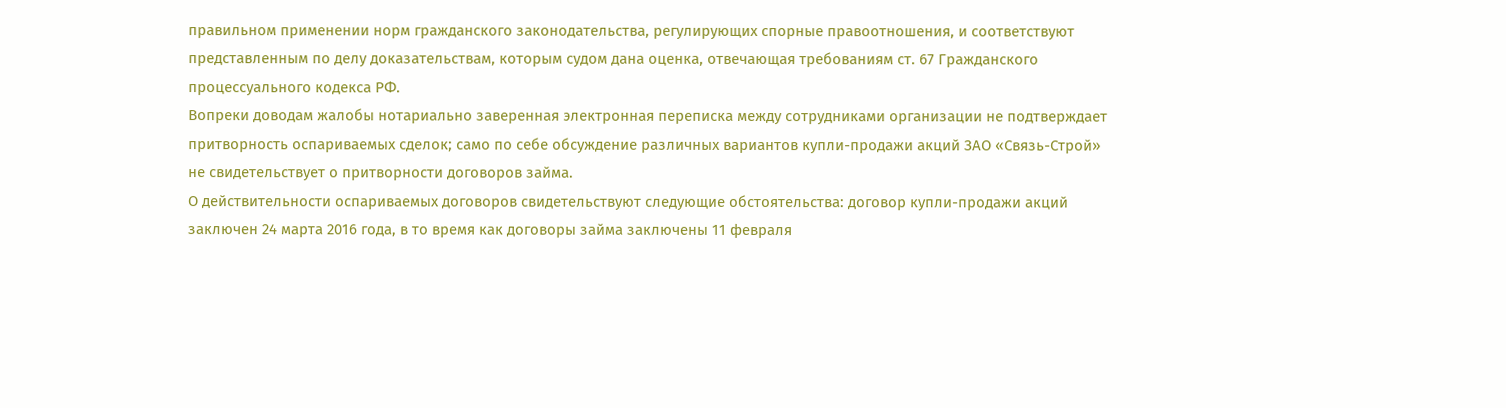правильном применении норм гражданского законодательства, регулирующих спорные правоотношения, и соответствуют представленным по делу доказательствам, которым судом дана оценка, отвечающая требованиям ст. 67 Гражданского процессуального кодекса РФ.
Вопреки доводам жалобы нотариально заверенная электронная переписка между сотрудниками организации не подтверждает притворность оспариваемых сделок; само по себе обсуждение различных вариантов купли-продажи акций ЗАО «Связь-Строй» не свидетельствует о притворности договоров займа.
О действительности оспариваемых договоров свидетельствуют следующие обстоятельства: договор купли-продажи акций заключен 24 марта 2016 года, в то время как договоры займа заключены 11 февраля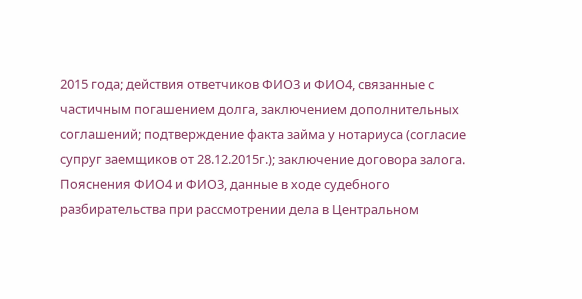2015 года; действия ответчиков ФИО3 и ФИО4, связанные с частичным погашением долга, заключением дополнительных соглашений; подтверждение факта займа у нотариуса (согласие супруг заемщиков от 28.12.2015г.); заключение договора залога.
Пояснения ФИО4 и ФИО3, данные в ходе судебного разбирательства при рассмотрении дела в Центральном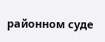районном суде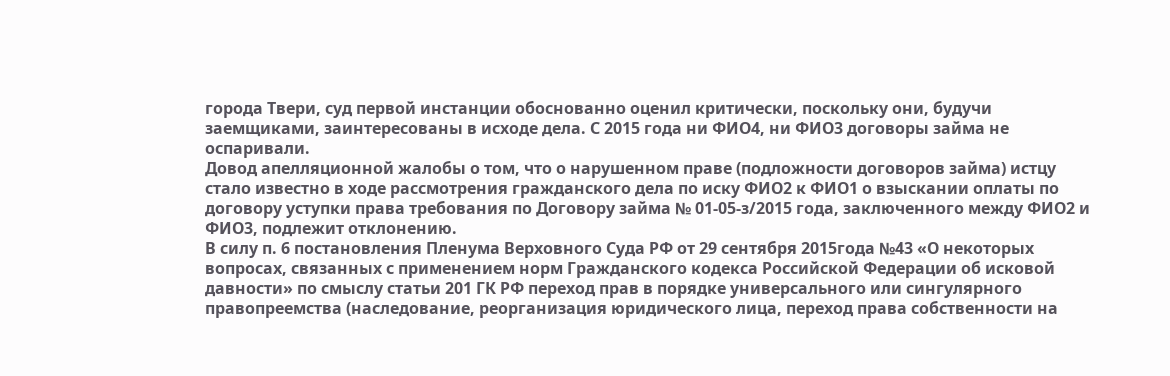города Твери, суд первой инстанции обоснованно оценил критически, поскольку они, будучи заемщиками, заинтересованы в исходе дела. С 2015 года ни ФИО4, ни ФИО3 договоры займа не оспаривали.
Довод апелляционной жалобы о том, что о нарушенном праве (подложности договоров займа) истцу стало известно в ходе рассмотрения гражданского дела по иску ФИО2 к ФИО1 о взыскании оплаты по договору уступки права требования по Договору займа № 01-05-з/2015 года, заключенного между ФИО2 и ФИО3, подлежит отклонению.
В силу п. 6 постановления Пленума Верховного Суда РФ от 29 сентября 2015года №43 «О некоторых вопросах, связанных с применением норм Гражданского кодекса Российской Федерации об исковой давности» по смыслу статьи 201 ГК РФ переход прав в порядке универсального или сингулярного правопреемства (наследование, реорганизация юридического лица, переход права собственности на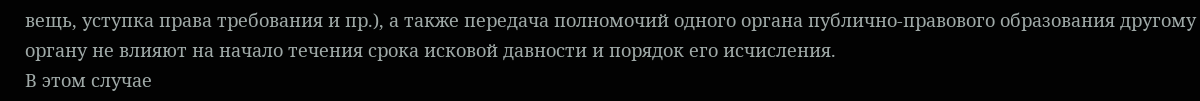вещь, уступка права требования и пр.), а также передача полномочий одного органа публично-правового образования другому органу не влияют на начало течения срока исковой давности и порядок его исчисления.
В этом случае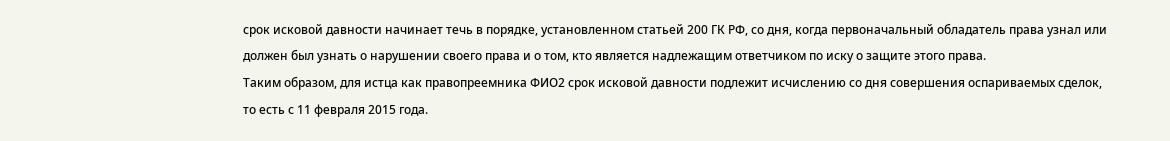срок исковой давности начинает течь в порядке, установленном статьей 200 ГК РФ, со дня, когда первоначальный обладатель права узнал или должен был узнать о нарушении своего права и о том, кто является надлежащим ответчиком по иску о защите этого права.
Таким образом, для истца как правопреемника ФИО2 срок исковой давности подлежит исчислению со дня совершения оспариваемых сделок, то есть с 11 февраля 2015 года.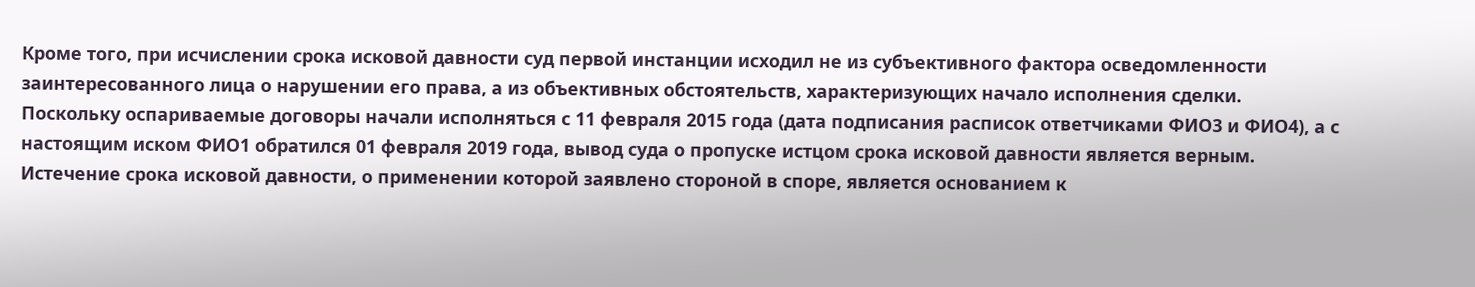Кроме того, при исчислении срока исковой давности суд первой инстанции исходил не из субъективного фактора осведомленности заинтересованного лица о нарушении его права, а из объективных обстоятельств, характеризующих начало исполнения сделки.
Поскольку оспариваемые договоры начали исполняться с 11 февраля 2015 года (дата подписания расписок ответчиками ФИО3 и ФИО4), а с настоящим иском ФИО1 обратился 01 февраля 2019 года, вывод суда о пропуске истцом срока исковой давности является верным.
Истечение срока исковой давности, о применении которой заявлено стороной в споре, является основанием к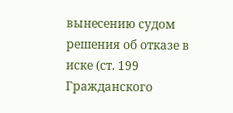вынесению судом решения об отказе в иске (ст. 199 Гражданского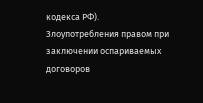кодекса РФ).
Злоупотребления правом при заключении оспариваемых договоров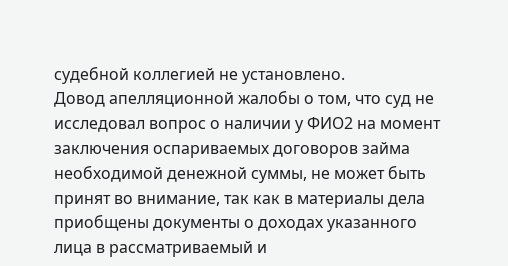судебной коллегией не установлено.
Довод апелляционной жалобы о том, что суд не исследовал вопрос о наличии у ФИО2 на момент заключения оспариваемых договоров займа необходимой денежной суммы, не может быть принят во внимание, так как в материалы дела приобщены документы о доходах указанного лица в рассматриваемый и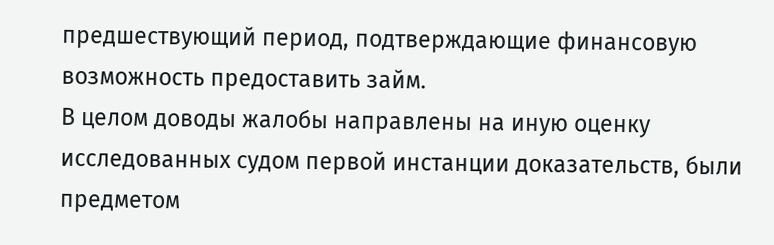предшествующий период, подтверждающие финансовую возможность предоставить займ.
В целом доводы жалобы направлены на иную оценку исследованных судом первой инстанции доказательств, были предметом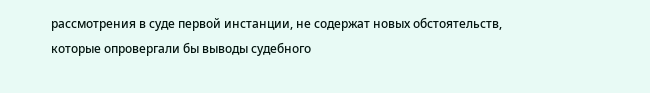рассмотрения в суде первой инстанции, не содержат новых обстоятельств, которые опровергали бы выводы судебного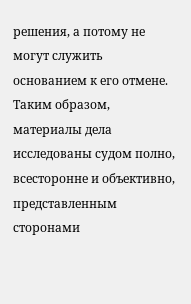решения, а потому не могут служить основанием к его отмене.
Таким образом, материалы дела исследованы судом полно, всесторонне и объективно, представленным сторонами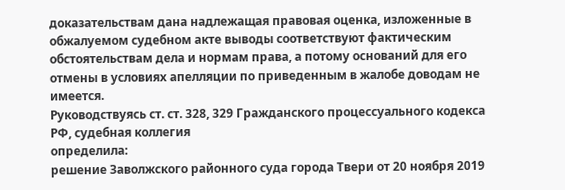доказательствам дана надлежащая правовая оценка, изложенные в обжалуемом судебном акте выводы соответствуют фактическим обстоятельствам дела и нормам права, а потому оснований для его отмены в условиях апелляции по приведенным в жалобе доводам не имеется.
Руководствуясь ст. ст. 328, 329 Гражданского процессуального кодекса РФ, судебная коллегия
определила:
решение Заволжского районного суда города Твери от 20 ноября 2019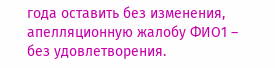года оставить без изменения, апелляционную жалобу ФИО1 – без удовлетворения.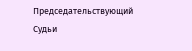Председательствующий
Судьи